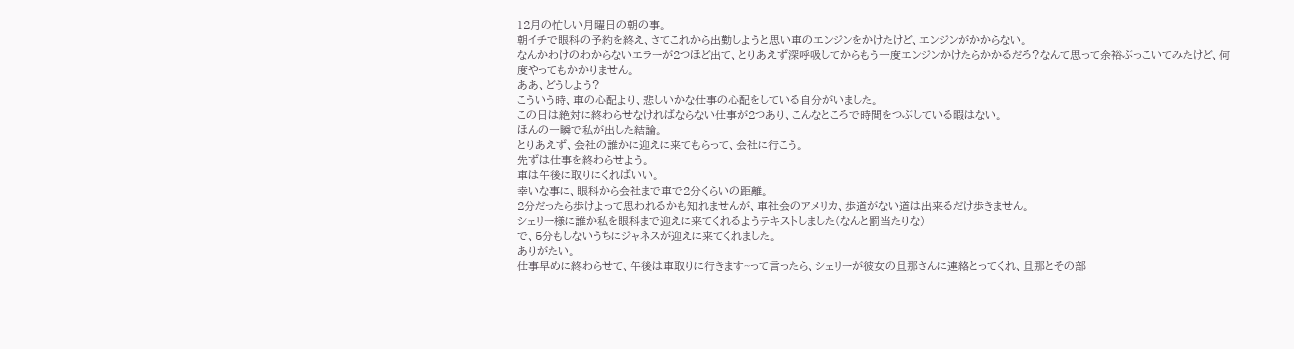12月の忙しい月曜日の朝の事。
朝イチで眼科の予約を終え、さてこれから出勤しようと思い車のエンジンをかけたけど、エンジンがかからない。
なんかわけのわからないエラーが2つほど出て、とりあえず深呼吸してからもう一度エンジンかけたらかかるだろ?なんて思って余裕ぶっこいてみたけど、何度やってもかかりません。
ああ、どうしよう?
こういう時、車の心配より、悲しいかな仕事の心配をしている自分がいました。
この日は絶対に終わらせなければならない仕事が2つあり、こんなところで時間をつぶしている暇はない。
ほんの一瞬で私が出した結論。
とりあえず、会社の誰かに迎えに来てもらって、会社に行こう。
先ずは仕事を終わらせよう。
車は午後に取りにくればいい。
幸いな事に、眼科から会社まで車で2分くらいの距離。
2分だったら歩けよって思われるかも知れませんが、車社会のアメリカ、歩道がない道は出来るだけ歩きません。
シェリー様に誰か私を眼科まで迎えに来てくれるようテキストしました(なんと罰当たりな)
で、5分もしないうちにジャネスが迎えに来てくれました。
ありがたい。
仕事早めに終わらせて、午後は車取りに行きます~って言ったら、シェリーが彼女の旦那さんに連絡とってくれ、旦那とその部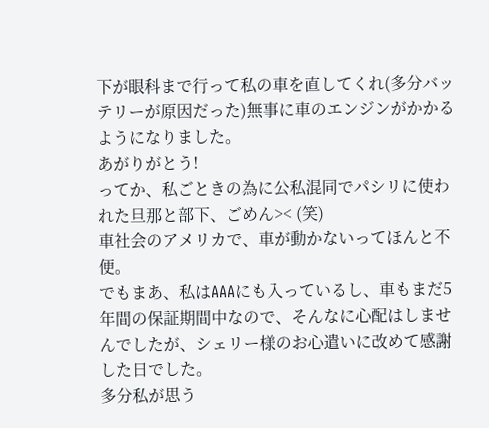下が眼科まで行って私の車を直してくれ(多分バッテリーが原因だった)無事に車のエンジンがかかるようになりました。
あがりがとう!
ってか、私ごときの為に公私混同でパシリに使われた旦那と部下、ごめん>< (笑)
車社会のアメリカで、車が動かないってほんと不便。
でもまあ、私はAAAにも入っているし、車もまだ5年間の保証期間中なので、そんなに心配はしませんでしたが、シェリー様のお心遣いに改めて感謝した日でした。
多分私が思う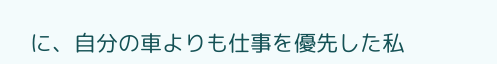に、自分の車よりも仕事を優先した私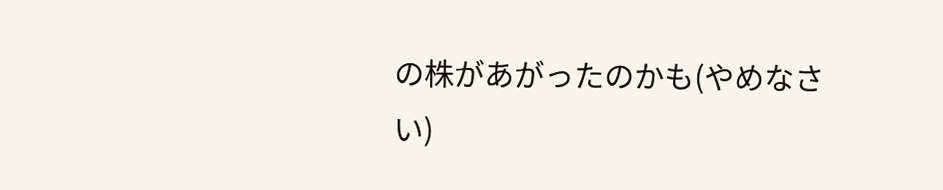の株があがったのかも(やめなさい)